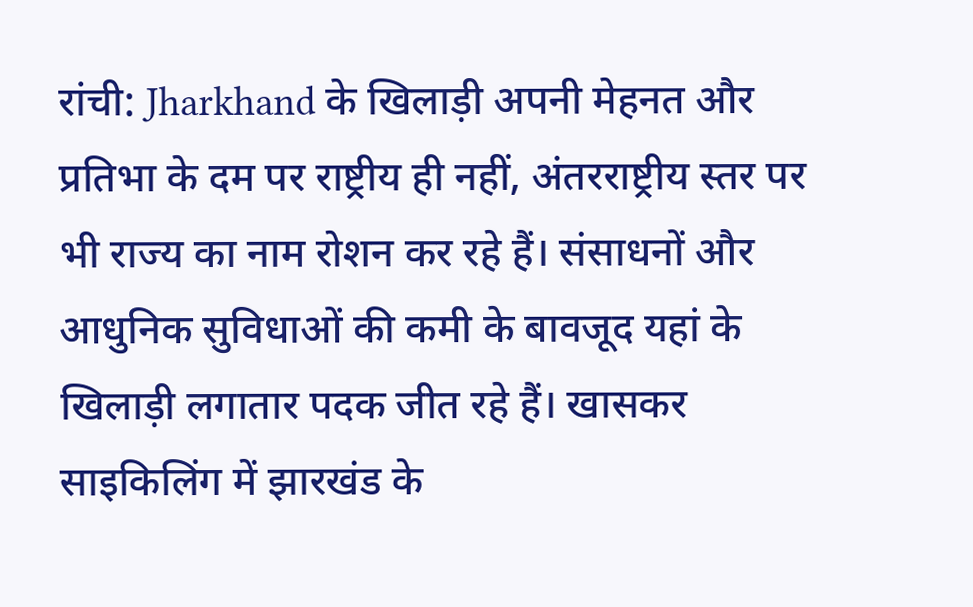रांची: Jharkhand के खिलाड़ी अपनी मेहनत और प्रतिभा के दम पर राष्ट्रीय ही नहीं, अंतरराष्ट्रीय स्तर पर भी राज्य का नाम रोशन कर रहे हैं। संसाधनों और आधुनिक सुविधाओं की कमी के बावजूद यहां के खिलाड़ी लगातार पदक जीत रहे हैं। खासकर साइकिलिंग में झारखंड के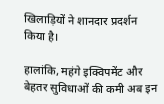खिलाड़ियों ने शानदार प्रदर्शन किया है।

हालांकि, महंगे इक्विपमेंट और बेहतर सुविधाओं की कमी अब इन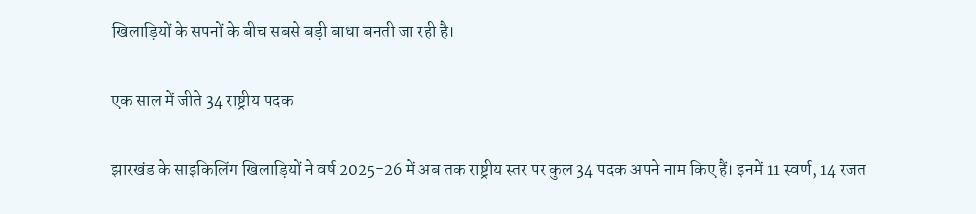खिलाड़ियों के सपनों के बीच सबसे बड़ी बाधा बनती जा रही है।

एक साल में जीते 34 राष्ट्रीय पदक

झारखंड के साइकिलिंग खिलाड़ियों ने वर्ष 2025-26 में अब तक राष्ट्रीय स्तर पर कुल 34 पदक अपने नाम किए हैं। इनमें 11 स्वर्ण, 14 रजत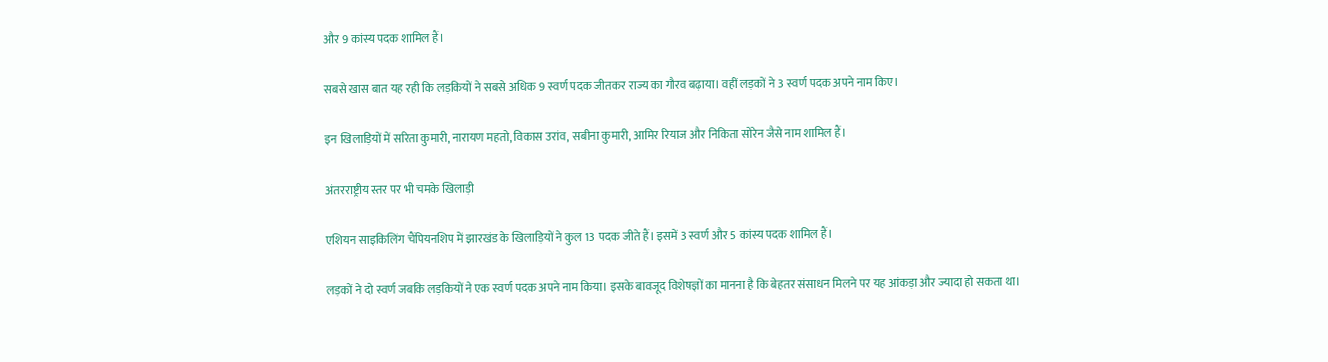और 9 कांस्य पदक शामिल हैं।

सबसे खास बात यह रही कि लड़कियों ने सबसे अधिक 9 स्वर्ण पदक जीतकर राज्य का गौरव बढ़ाया। वहीं लड़कों ने 3 स्वर्ण पदक अपने नाम किए।

इन खिलाड़ियों में सरिता कुमारी, नारायण महतो, विकास उरांव, सबीना कुमारी, आमिर रियाज और निकिता सोरेन जैसे नाम शामिल हैं।

अंतरराष्ट्रीय स्तर पर भी चमके खिलाड़ी

एशियन साइकिलिंग चैंपियनशिप में झारखंड के खिलाड़ियों ने कुल 13 पदक जीते हैं। इसमें 3 स्वर्ण और 5 कांस्य पदक शामिल हैं।

लड़कों ने दो स्वर्ण जबकि लड़कियों ने एक स्वर्ण पदक अपने नाम किया। इसके बावजूद विशेषज्ञों का मानना है कि बेहतर संसाधन मिलने पर यह आंकड़ा और ज्यादा हो सकता था।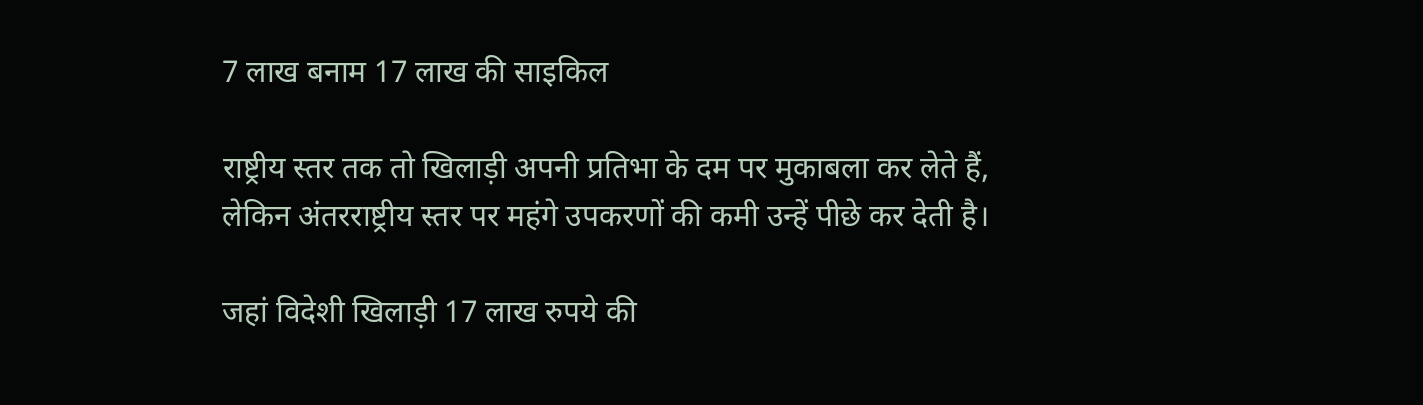7 लाख बनाम 17 लाख की साइकिल

राष्ट्रीय स्तर तक तो खिलाड़ी अपनी प्रतिभा के दम पर मुकाबला कर लेते हैं, लेकिन अंतरराष्ट्रीय स्तर पर महंगे उपकरणों की कमी उन्हें पीछे कर देती है।

जहां विदेशी खिलाड़ी 17 लाख रुपये की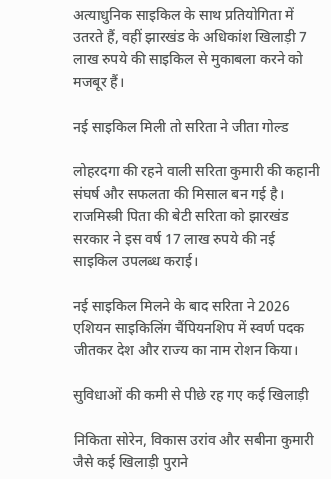अत्याधुनिक साइकिल के साथ प्रतियोगिता में उतरते हैं, वहीं झारखंड के अधिकांश खिलाड़ी 7 लाख रुपये की साइकिल से मुकाबला करने को मजबूर हैं।

नई साइकिल मिली तो सरिता ने जीता गोल्ड

लोहरदगा की रहने वाली सरिता कुमारी की कहानी संघर्ष और सफलता की मिसाल बन गई है। राजमिस्त्री पिता की बेटी सरिता को झारखंड सरकार ने इस वर्ष 17 लाख रुपये की नई साइकिल उपलब्ध कराई।

नई साइकिल मिलने के बाद सरिता ने 2026 एशियन साइकिलिंग चैंपियनशिप में स्वर्ण पदक जीतकर देश और राज्य का नाम रोशन किया।

सुविधाओं की कमी से पीछे रह गए कई खिलाड़ी

निकिता सोरेन, विकास उरांव और सबीना कुमारी जैसे कई खिलाड़ी पुराने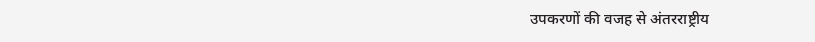उपकरणों की वजह से अंतरराष्ट्रीय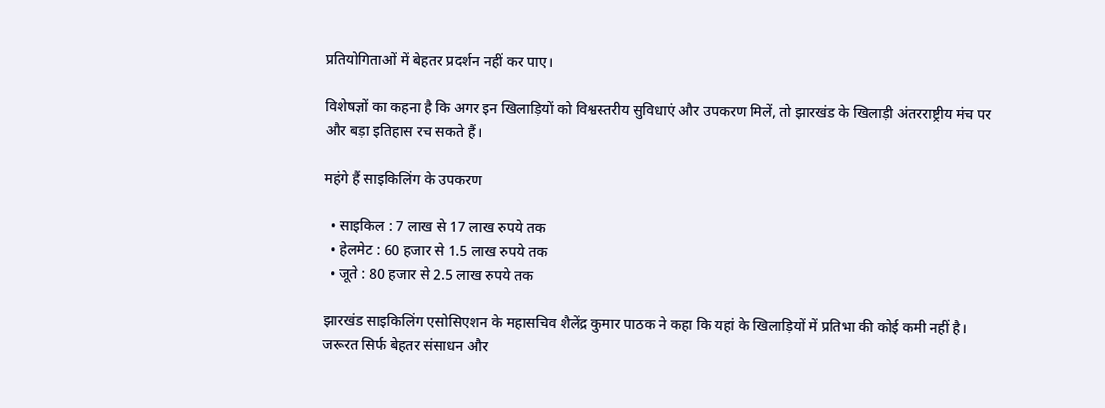प्रतियोगिताओं में बेहतर प्रदर्शन नहीं कर पाए।

विशेषज्ञों का कहना है कि अगर इन खिलाड़ियों को विश्वस्तरीय सुविधाएं और उपकरण मिलें, तो झारखंड के खिलाड़ी अंतरराष्ट्रीय मंच पर और बड़ा इतिहास रच सकते हैं।

महंगे हैं साइकिलिंग के उपकरण

  • साइकिल : 7 लाख से 17 लाख रुपये तक
  • हेलमेट : 60 हजार से 1.5 लाख रुपये तक
  • जूते : 80 हजार से 2.5 लाख रुपये तक

झारखंड साइकिलिंग एसोसिएशन के महासचिव शैलेंद्र कुमार पाठक ने कहा कि यहां के खिलाड़ियों में प्रतिभा की कोई कमी नहीं है। जरूरत सिर्फ बेहतर संसाधन और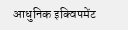आधुनिक इक्विपमेंट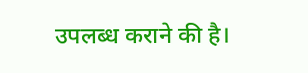उपलब्ध कराने की है।